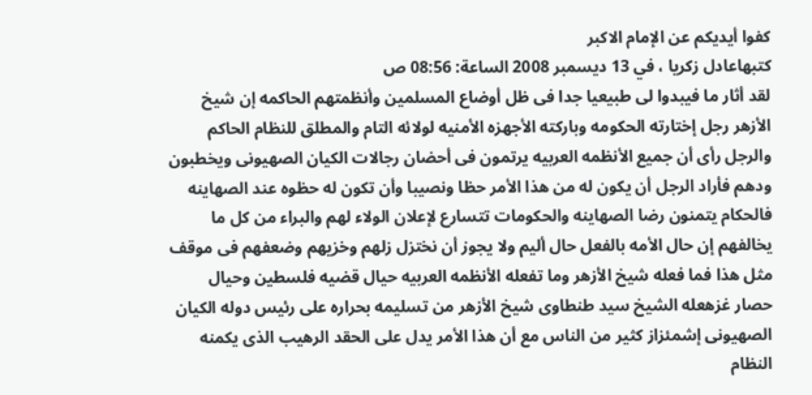كفوا أيديكم عن الإمام الاكبر
كتبهاعادل زكريا ، في 13 ديسمبر 2008 الساعة: 08:56 ص
لقد أثار ما فيبدوا لى طبيعيا جدا فى ظل أوضاع المسلمين وأنظمتهم الحاكمه إن شيخ الأزهر رجل إختارته الحكومه وباركته الأجهزه الأمنيه لولائه التام والمطلق للنظام الحاكم والرجل رأى أن جميع الأنظمه العربيه يرتمون فى أحضان رجالات الكيان الصهيونى ويخطبون ودهم فأراد الرجل أن يكون له من هذا الأمر حظا ونصيبا وأن تكون له حظوه عند الصهاينه فالحكام يتمنون رضا الصهاينه والحكومات تتسارع لإعلان الولاء لهم والبراء من كل ما يخالفهم إن حال الأمه بالفعل حال أليم ولا يجوز أن نختزل زلهم وخزيهم وضعفهم فى موقف مثل هذا فما فعله شيخ الأزهر وما تفعله الأنظمه العربيه حيال قضيه فلسطين وحيال حصار غزهعله الشيخ سيد طنطاوى شيخ الأزهر من تسليمه بحراره على رئيس دوله الكيان الصهيونى إشمئزاز كثير من الناس مع أن هذا الأمر يدل على الحقد الرهيب الذى يكمنه النظام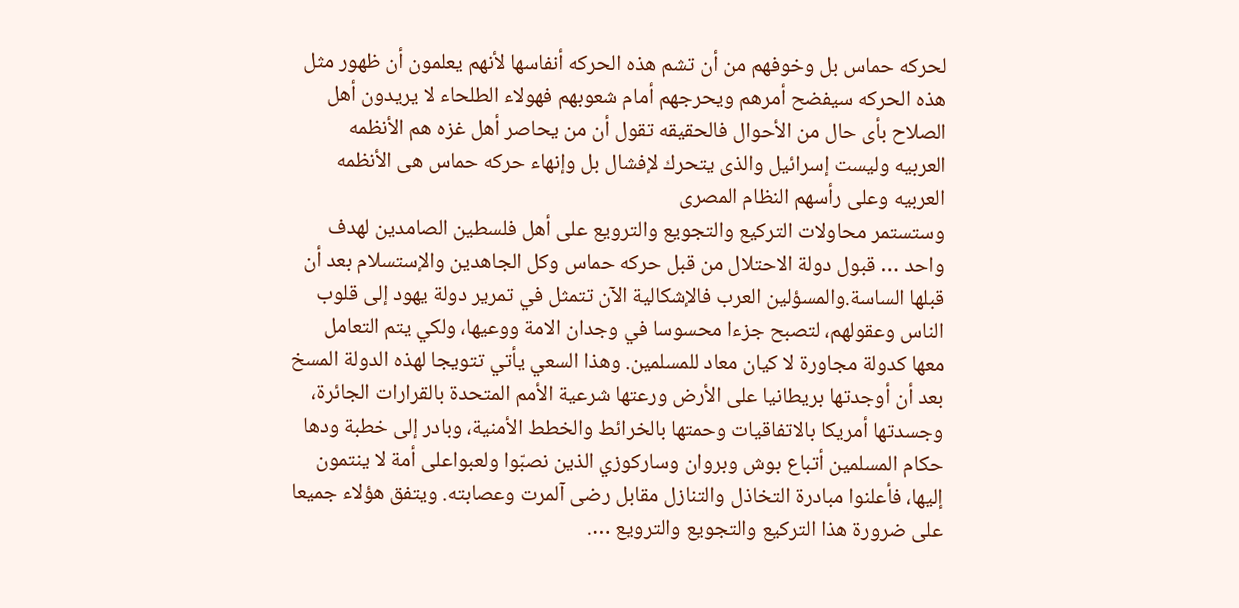لحركه حماس بل وخوفهم من أن تشم هذه الحركه أنفاسها لأنهم يعلمون أن ظهور مثل هذه الحركه سيفضح أمرهم ويحرجهم أمام شعوبهم فهولاء الطلحاء لا يريدون أهل الصلاح بأى حال من الأحوال فالحقيقه تقول أن من يحاصر أهل غزه هم الأنظمه العربيه وليست إسرائيل والذى يتحرك لإفشال بل وإنهاء حركه حماس هى الأنظمه العربيه وعلى رأسهم النظام المصرى
وستستمر محاولات التركيع والتجويع والترويع على أهل فلسطين الصامدين لهدف واحد … قبول دولة الاحتلال من قبل حركه حماس وكل الجاهدين والإستسلام بعد أن قبلها الساسة.والمسؤلين العرب فالإشكالية الآن تتمثل في تمرير دولة يهود إلى قلوب الناس وعقولهم، لتصبح جزءا محسوسا في وجدان الامة ووعيها، ولكي يتم التعامل معها كدولة مجاورة لا كيان معاد للمسلمين. وهذا السعي يأتي تتويجا لهذه الدولة المسخ بعد أن أوجدتها بريطانيا على الأرض ورعتها شرعية الأمم المتحدة بالقرارات الجائرة، وجسدتها أمريكا بالاتفاقيات وحمتها بالخرائط والخطط الأمنية، وبادر إلى خطبة ودها حكام المسلمين أتباع بوش وبروان وساركوزي الذين نصبّوا ولعبواعلى أمة لا ينتمون إليها، فأعلنوا مبادرة التخاذل والتنازل مقابل رضى آلمرت وعصابته. ويتفق هؤلاء جميعا على ضرورة هذا التركيع والتجويع والترويع ….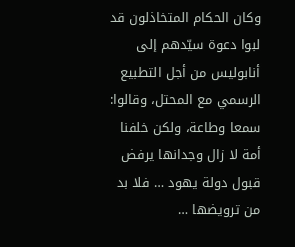وكان الحكام المتخاذلون قد لبوا دعوة سيّدهم إلى أنابوليس من أجل التطبيع الرسمي مع المحتل، وقالوا: سمعا وطاعة، ولكن خلفنا أمة لا زال وجدانها يرفض قبول دولة يهود … فلا بد من ترويضها …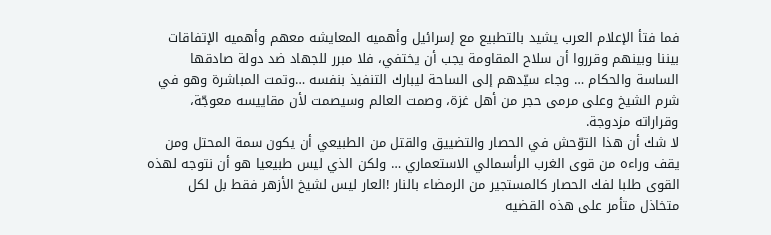فما فتأ الإعلام العرب يشيد بالتطبيع مع إسرائيل وأهميه المعايشه معهم وأهميه الإتفاقات بيننا وبينهم وقرروا أن سلاح المقاومة يجب أن يختفي، فلا مبرر للجهاد ضد دولة صادقها الساسة والحكام … وجاء سيّدهم إلى الساحة ليبارك التنفيذ بنفسه …وتمت المباشرة وهو في شرم الشيخ وعلى مرمى حجر من أهل غزة، وصمت العالم وسيصمت لأن مقاييسه معوجّة، وقراراته مزدوجة.
لا شك أن هذا التوّحش في الحصار والتضييق والقتل من الطبيعي أن يكون سمة المحتل ومن يقف وراءه من قوى الغرب الرأسمالي الاستعماري … ولكن الذي ليس طبيعيا هو أن نتوجه لهذه القوى طلبا لفك الحصار كالمستجير من الرمضاء بالنار !العار ليس لشيخ الأزهر فقط بل لكل متخاذل متأمر على هذه القضيه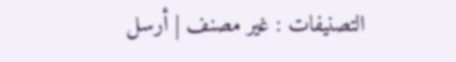التصنيفات : غير مصنف | أرسل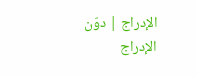الإدراج | دوّن الإدراج